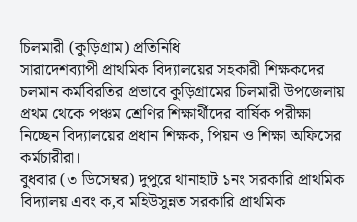চিলমারী (কুড়িগ্রাম) প্রতিনিধি
সারাদেশব্যাপী প্রাথমিক বিদ্যালয়ের সহকারী শিক্ষকদের চলমান কর্মবিরতির প্রভাবে কুড়িগ্রামের চিলমারী উপজেলায় প্রথম থেকে পঞ্চম শ্রেণির শিক্ষার্থীদের বার্ষিক পরীক্ষা নিচ্ছেন বিদ্যালয়ের প্রধান শিক্ষক, পিয়ন ও শিক্ষা অফিসের কর্মচারীরা।
বুধবার (৩ ডিসেম্বর) দুপুরে থানাহাট ১নং সরকারি প্রাথমিক বিদ্যালয় এবং ক,ব মহিউসুন্নত সরকারি প্রাথমিক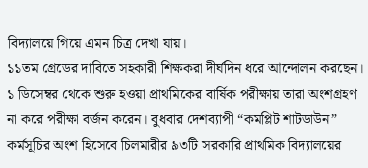বিদ্যালয়ে গিয়ে এমন চিত্র দেখা যায়।
১১তম গ্রেডের দাবিতে সহকারী শিক্ষকরা দীর্ঘদিন ধরে আন্দোলন করছেন। ১ ডিসেম্বর থেকে শুরু হওয়া প্রাথমিকের বার্ষিক পরীক্ষায় তারা অংশগ্রহণ না করে পরীক্ষা বর্জন করেন। বুধবার দেশব্যাপী “কমপ্লিট শাটডাউন” কর্মসূচির অংশ হিসেবে চিলমারীর ৯৩টি সরকারি প্রাথমিক বিদ্যালয়ের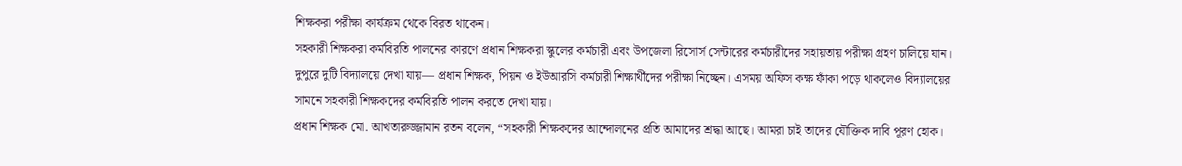শিক্ষকরা পরীক্ষা কার্যক্রম থেকে বিরত থাকেন।
সহকারী শিক্ষকরা কর্মবিরতি পালনের কারণে প্রধান শিক্ষকরা স্কুলের কর্মচারী এবং উপজেলা রিসোর্স সেন্টারের কর্মচারীদের সহায়তায় পরীক্ষা গ্রহণ চালিয়ে যান। দুপুরে দুটি বিদ্যালয়ে দেখা যায়— প্রধান শিক্ষক, পিয়ন ও ইউআরসি কর্মচারী শিক্ষার্থীদের পরীক্ষা নিচ্ছেন। এসময় অফিস কক্ষ ফাঁকা পড়ে থাকলেও বিদ্যালয়ের সামনে সহকারী শিক্ষকদের কর্মবিরতি পালন করতে দেখা যায়।
প্রধান শিক্ষক মো. আখতারুজ্জামান রতন বলেন, “সহকারী শিক্ষকদের আন্দোলনের প্রতি আমাদের শ্রদ্ধা আছে। আমরা চাই তাদের যৌক্তিক দাবি পূরণ হোক।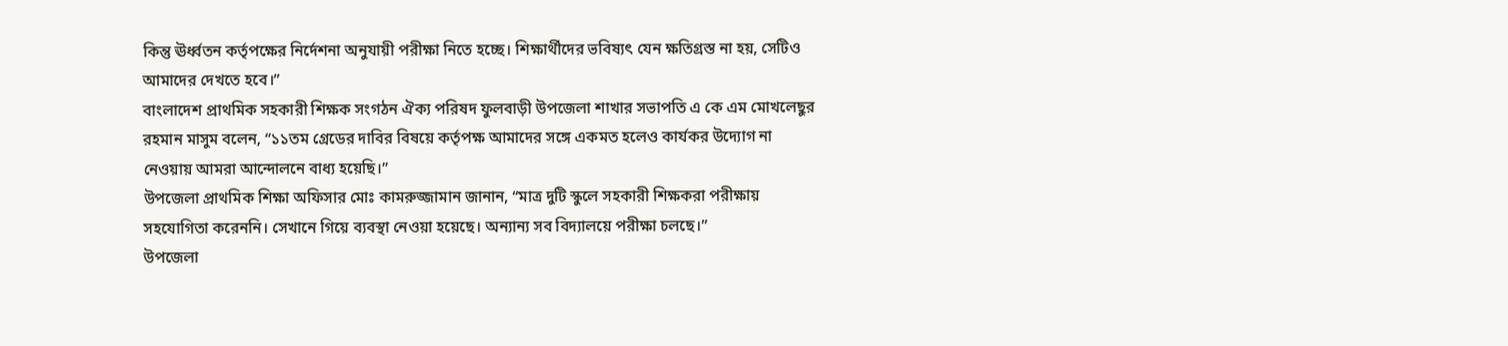কিন্তু ঊর্ধ্বতন কর্তৃপক্ষের নির্দেশনা অনুযায়ী পরীক্ষা নিতে হচ্ছে। শিক্ষার্থীদের ভবিষ্যৎ যেন ক্ষতিগ্রস্ত না হয়, সেটিও আমাদের দেখতে হবে।”
বাংলাদেশ প্রাথমিক সহকারী শিক্ষক সংগঠন ঐক্য পরিষদ ফুলবাড়ী উপজেলা শাখার সভাপতি এ কে এম মোখলেছুর রহমান মাসুম বলেন, “১১তম গ্রেডের দাবির বিষয়ে কর্তৃপক্ষ আমাদের সঙ্গে একমত হলেও কার্যকর উদ্যোগ না নেওয়ায় আমরা আন্দোলনে বাধ্য হয়েছি।”
উপজেলা প্রাথমিক শিক্ষা অফিসার মোঃ কামরুজ্জামান জানান, “মাত্র দুটি স্কুলে সহকারী শিক্ষকরা পরীক্ষায় সহযোগিতা করেননি। সেখানে গিয়ে ব্যবস্থা নেওয়া হয়েছে। অন্যান্য সব বিদ্যালয়ে পরীক্ষা চলছে।”
উপজেলা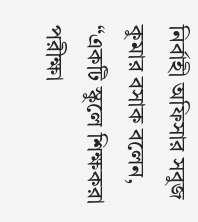নির্বাহী অফিসার সবুজ কুমার বসাক বলেন, “একটি স্কুলে শিক্ষকরা পরীক্ষা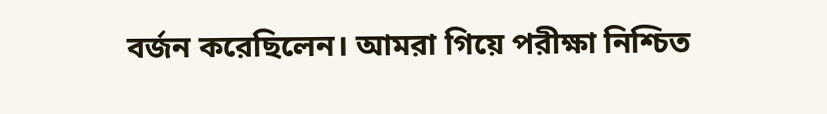বর্জন করেছিলেন। আমরা গিয়ে পরীক্ষা নিশ্চিত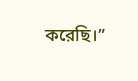করেছি।”